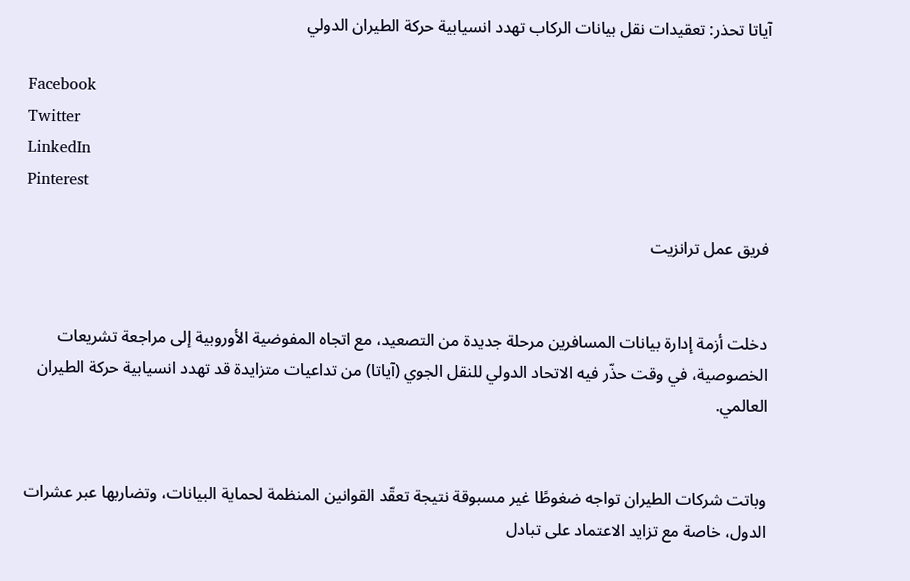آياتا تحذر: تعقيدات نقل بيانات الركاب تهدد انسيابية حركة الطيران الدولي

Facebook
Twitter
LinkedIn
Pinterest

فريق عمل ترانزيت


دخلت أزمة إدارة بيانات المسافرين مرحلة جديدة من التصعيد، مع اتجاه المفوضية الأوروبية إلى مراجعة تشريعات الخصوصية، في وقت حذّر فيه الاتحاد الدولي للنقل الجوي (آياتا) من تداعيات متزايدة قد تهدد انسيابية حركة الطيران العالمي.


وباتت شركات الطيران تواجه ضغوطًا غير مسبوقة نتيجة تعقّد القوانين المنظمة لحماية البيانات، وتضاربها عبر عشرات الدول، خاصة مع تزايد الاعتماد على تبادل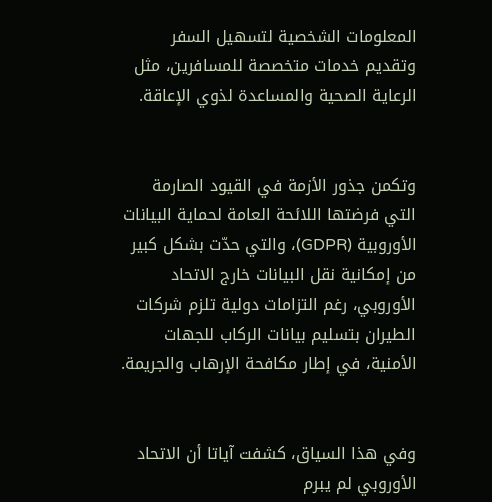المعلومات الشخصية لتسهيل السفر وتقديم خدمات متخصصة للمسافرين، مثل الرعاية الصحية والمساعدة لذوي الإعاقة.


وتكمن جذور الأزمة في القيود الصارمة التي فرضتها اللائحة العامة لحماية البيانات الأوروبية (GDPR)، والتي حدّت بشكل كبير من إمكانية نقل البيانات خارج الاتحاد الأوروبي، رغم التزامات دولية تلزم شركات الطيران بتسليم بيانات الركاب للجهات الأمنية، في إطار مكافحة الإرهاب والجريمة.


وفي هذا السياق، كشفت آياتا أن الاتحاد الأوروبي لم يبرم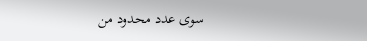سوى عدد محدود من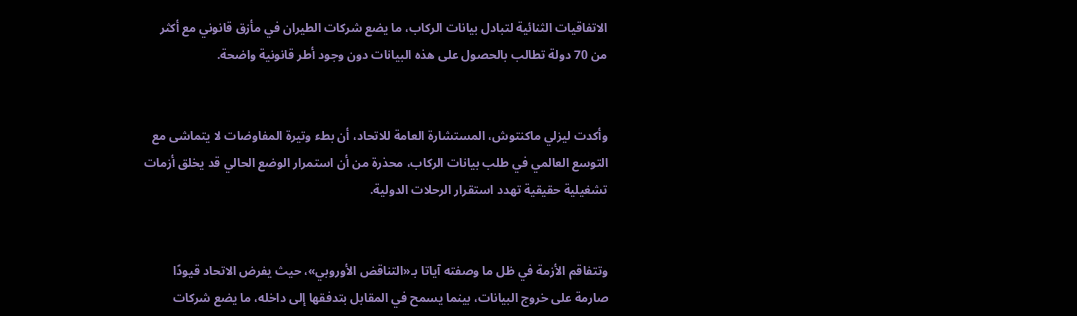الاتفاقيات الثنائية لتبادل بيانات الركاب، ما يضع شركات الطيران في مأزق قانوني مع أكثر من 70 دولة تطالب بالحصول على هذه البيانات دون وجود أطر قانونية واضحة.


وأكدت ليزلي ماكنتوش، المستشارة العامة للاتحاد، أن بطء وتيرة المفاوضات لا يتماشى مع التوسع العالمي في طلب بيانات الركاب، محذرة من أن استمرار الوضع الحالي قد يخلق أزمات تشغيلية حقيقية تهدد استقرار الرحلات الدولية.


وتتفاقم الأزمة في ظل ما وصفته آياتا بـ«التناقض الأوروبي»، حيث يفرض الاتحاد قيودًا صارمة على خروج البيانات، بينما يسمح في المقابل بتدفقها إلى داخله، ما يضع شركات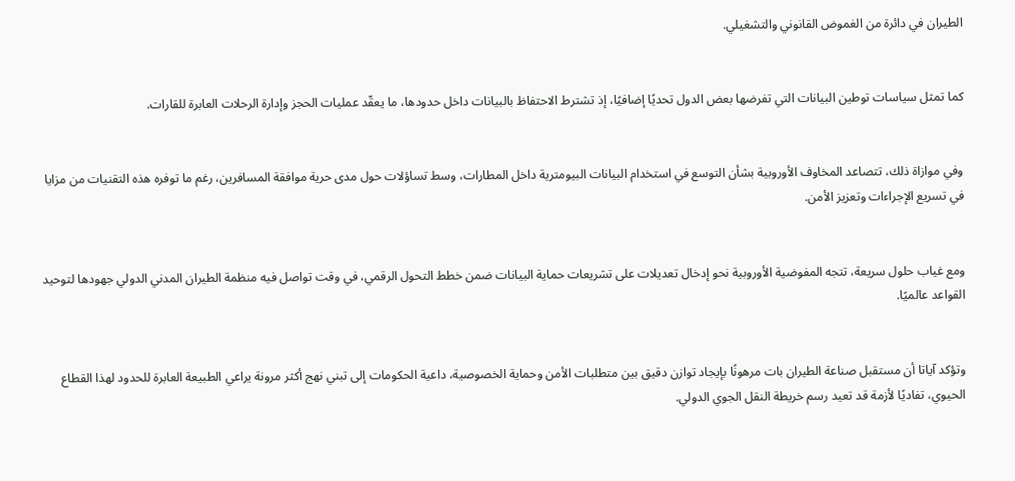الطيران في دائرة من الغموض القانوني والتشغيلي.


كما تمثل سياسات توطين البيانات التي تفرضها بعض الدول تحديًا إضافيًا، إذ تشترط الاحتفاظ بالبيانات داخل حدودها، ما يعقّد عمليات الحجز وإدارة الرحلات العابرة للقارات.


وفي موازاة ذلك، تتصاعد المخاوف الأوروبية بشأن التوسع في استخدام البيانات البيومترية داخل المطارات، وسط تساؤلات حول مدى حرية موافقة المسافرين، رغم ما توفره هذه التقنيات من مزايا في تسريع الإجراءات وتعزيز الأمن.


ومع غياب حلول سريعة، تتجه المفوضية الأوروبية نحو إدخال تعديلات على تشريعات حماية البيانات ضمن خطط التحول الرقمي، في وقت تواصل فيه منظمة الطيران المدني الدولي جهودها لتوحيد القواعد عالميًا.


وتؤكد آياتا أن مستقبل صناعة الطيران بات مرهونًا بإيجاد توازن دقيق بين متطلبات الأمن وحماية الخصوصية، داعية الحكومات إلى تبني نهج أكثر مرونة يراعي الطبيعة العابرة للحدود لهذا القطاع الحيوي، تفاديًا لأزمة قد تعيد رسم خريطة النقل الجوي الدولي.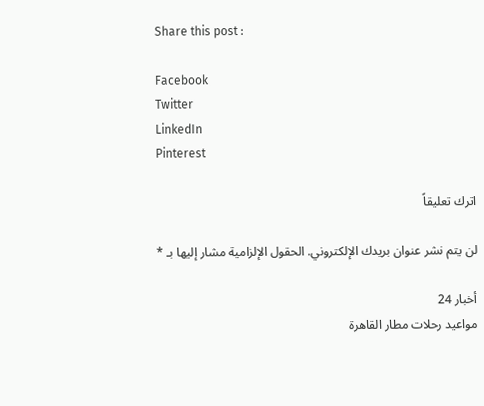Share this post :

Facebook
Twitter
LinkedIn
Pinterest

اترك تعليقاً

لن يتم نشر عنوان بريدك الإلكتروني. الحقول الإلزامية مشار إليها بـ *

أخبار 24
مواعيد رحلات مطار القاهرة